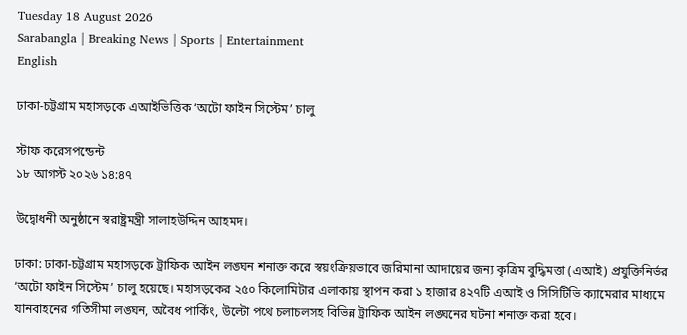Tuesday 18 August 2026
Sarabangla | Breaking News | Sports | Entertainment
English

ঢাকা-চট্টগ্রাম মহাসড়কে এআইভিত্তিক ‘অটো ফাইন সিস্টেম’ চালু

স্টাফ করেসপন্ডেন্ট
১৮ আগস্ট ২০২৬ ১৪:৪৭

উদ্বোধনী অনুষ্ঠানে স্বরাষ্ট্রমন্ত্রী সালাহউদ্দিন আহমদ।

ঢাকা: ঢাকা-চট্টগ্রাম মহাসড়কে ট্রাফিক আইন লঙ্ঘন শনাক্ত করে স্বয়ংক্রিয়ভাবে জরিমানা আদায়ের জন্য কৃত্রিম বুদ্ধিমত্তা (এআই) প্রযুক্তিনির্ভর ‘অটো ফাইন সিস্টেম’ চালু হয়েছে। মহাসড়কের ২৫০ কিলোমিটার এলাকায় স্থাপন করা ১ হাজার ৪২৭টি এআই ও সিসিটিভি ক্যামেরার মাধ্যমে যানবাহনের গতিসীমা লঙ্ঘন, অবৈধ পার্কিং, উল্টো পথে চলাচলসহ বিভিন্ন ট্রাফিক আইন লঙ্ঘনের ঘটনা শনাক্ত করা হবে।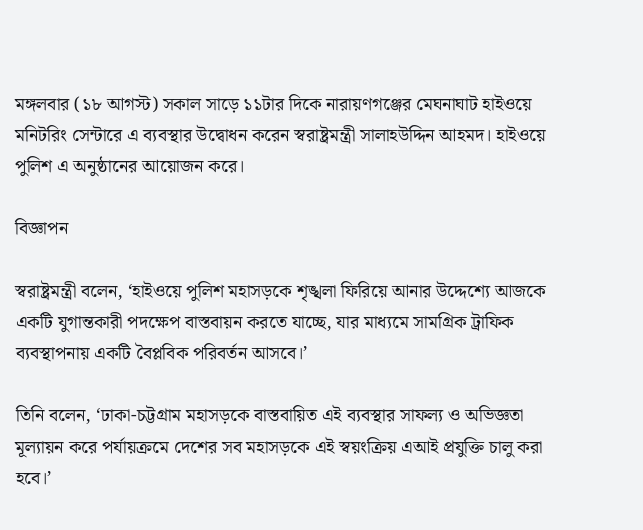মঙ্গলবার (১৮ আগস্ট) সকাল সাড়ে ১১টার দিকে নারায়ণগঞ্জের মেঘনাঘাট হাইওয়ে মনিটরিং সেন্টারে এ ব্যবস্থার উদ্বোধন করেন স্বরাষ্ট্রমন্ত্রী সালাহউদ্দিন আহমদ। হাইওয়ে পুলিশ এ অনুষ্ঠানের আয়োজন করে।

বিজ্ঞাপন

স্বরাষ্ট্রমন্ত্রী বলেন, ‘হাইওয়ে পুলিশ মহাসড়কে শৃঙ্খলা ফিরিয়ে আনার উদ্দেশ্যে আজকে একটি যুগান্তকারী পদক্ষেপ বাস্তবায়ন করতে যাচ্ছে, যার মাধ্যমে সামগ্রিক ট্রাফিক ব্যবস্থাপনায় একটি বৈপ্লবিক পরিবর্তন আসবে।’

তিনি বলেন, ‘ঢাকা-চট্টগ্রাম মহাসড়কে বাস্তবায়িত এই ব্যবস্থার সাফল্য ও অভিজ্ঞতা মূল্যায়ন করে পর্যায়ক্রমে দেশের সব মহাসড়কে এই স্বয়ংক্রিয় এআই প্রযুক্তি চালু করা হবে।’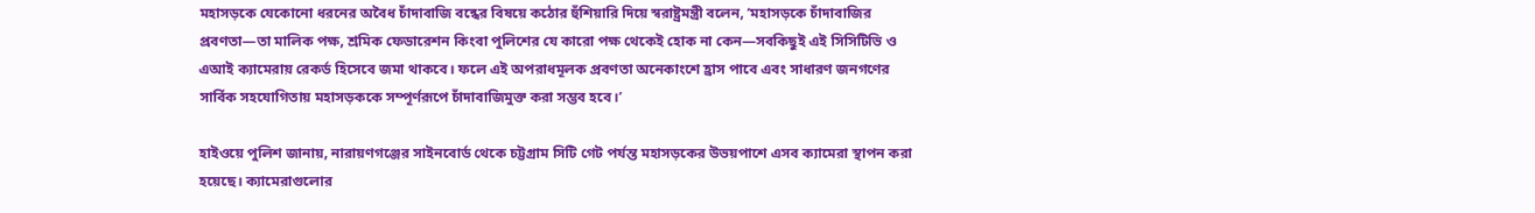মহাসড়কে যেকোনো ধরনের অবৈধ চাঁদাবাজি বন্ধের বিষয়ে কঠোর হুঁশিয়ারি দিয়ে স্বরাষ্ট্রমন্ত্রী বলেন, ‘মহাসড়কে চাঁদাবাজির প্রবণতা—তা মালিক পক্ষ, শ্রমিক ফেডারেশন কিংবা পুলিশের যে কারো পক্ষ থেকেই হোক না কেন—সবকিছুই এই সিসিটিভি ও এআই ক্যামেরায় রেকর্ড হিসেবে জমা থাকবে। ফলে এই অপরাধমূলক প্রবণতা অনেকাংশে হ্রাস পাবে এবং সাধারণ জনগণের সার্বিক সহযোগিতায় মহাসড়ককে সম্পূর্ণরূপে চাঁদাবাজিমুক্ত করা সম্ভব হবে।’

হাইওয়ে পুলিশ জানায়, নারায়ণগঞ্জের সাইনবোর্ড থেকে চট্টগ্রাম সিটি গেট পর্যন্ত মহাসড়কের উভয়পাশে এসব ক্যামেরা স্থাপন করা হয়েছে। ক্যামেরাগুলোর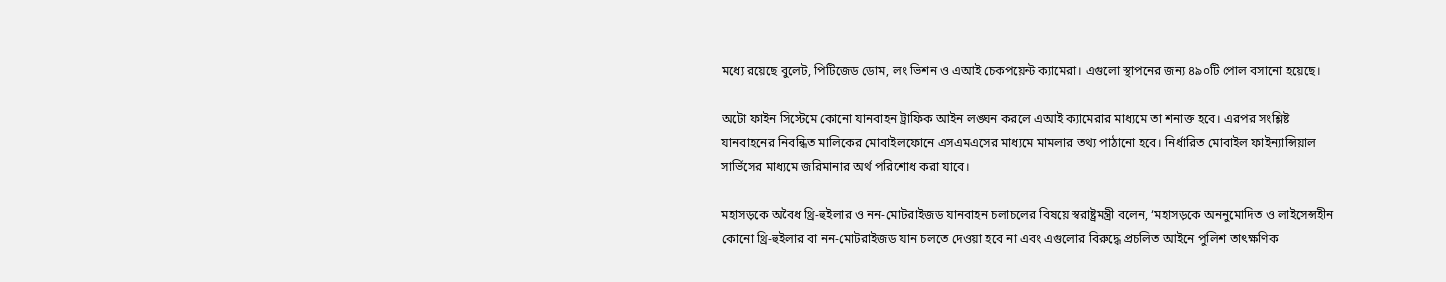মধ্যে রয়েছে বুলেট, পিটিজেড ডোম, লং ভিশন ও এআই চেকপয়েন্ট ক্যামেরা। এগুলো স্থাপনের জন্য ৪৯০টি পোল বসানো হয়েছে।

অটো ফাইন সিস্টেমে কোনো যানবাহন ট্রাফিক আইন লঙ্ঘন করলে এআই ক্যামেরার মাধ্যমে তা শনাক্ত হবে। এরপর সংশ্লিষ্ট যানবাহনের নিবন্ধিত মালিকের মোবাইলফোনে এসএমএসের মাধ্যমে মামলার তথ্য পাঠানো হবে। নির্ধারিত মোবাইল ফাইন্যান্সিয়াল সার্ভিসের মাধ্যমে জরিমানার অর্থ পরিশোধ করা যাবে।

মহাসড়কে অবৈধ থ্রি-হুইলার ও নন-মোটরাইজড যানবাহন চলাচলের বিষয়ে স্বরাষ্ট্রমন্ত্রী বলেন, ‘মহাসড়কে অননুমোদিত ও লাইসেন্সহীন কোনো থ্রি-হুইলার বা নন-মোটরাইজড যান চলতে দেওয়া হবে না এবং এগুলোর বিরুদ্ধে প্রচলিত আইনে পুলিশ তাৎক্ষণিক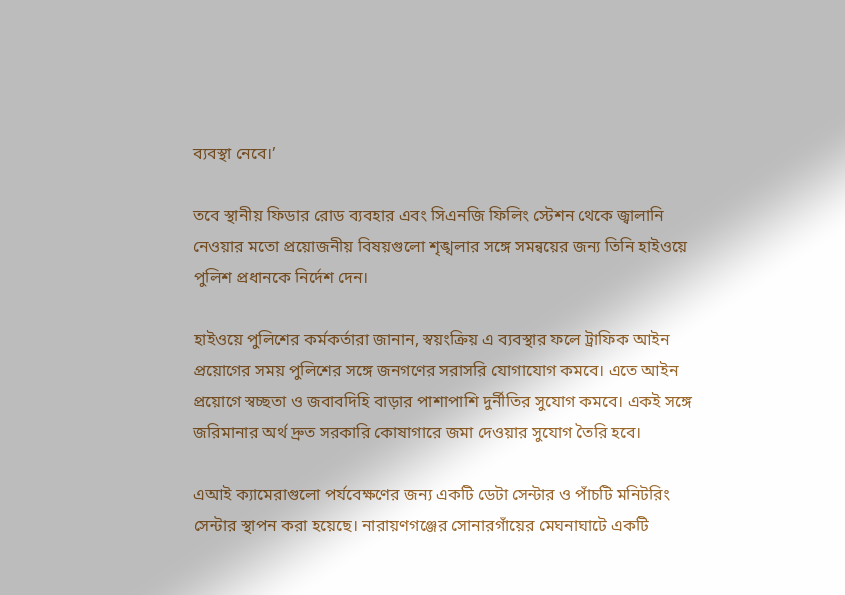ব্যবস্থা নেবে।’

তবে স্থানীয় ফিডার রোড ব্যবহার এবং সিএনজি ফিলিং স্টেশন থেকে জ্বালানি নেওয়ার মতো প্রয়োজনীয় বিষয়গুলো শৃঙ্খলার সঙ্গে সমন্বয়ের জন্য তিনি হাইওয়ে পুলিশ প্রধানকে নির্দেশ দেন।

হাইওয়ে পুলিশের কর্মকর্তারা জানান, স্বয়ংক্রিয় এ ব্যবস্থার ফলে ট্রাফিক আইন প্রয়োগের সময় পুলিশের সঙ্গে জনগণের সরাসরি যোগাযোগ কমবে। এতে আইন প্রয়োগে স্বচ্ছতা ও জবাবদিহি বাড়ার পাশাপাশি দুর্নীতির সুযোগ কমবে। একই সঙ্গে জরিমানার অর্থ দ্রুত সরকারি কোষাগারে জমা দেওয়ার সুযোগ তৈরি হবে।

এআই ক্যামেরাগুলো পর্যবেক্ষণের জন্য একটি ডেটা সেন্টার ও পাঁচটি মনিটরিং সেন্টার স্থাপন করা হয়েছে। নারায়ণগঞ্জের সোনারগাঁয়ের মেঘনাঘাটে একটি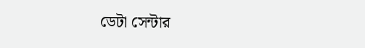ডেটা সেন্টার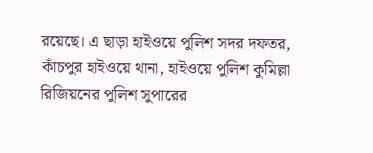রয়েছে। এ ছাড়া হাইওয়ে পুলিশ সদর দফতর, কাঁচপুর হাইওয়ে থানা, হাইওয়ে পুলিশ কুমিল্লা রিজিয়নের পুলিশ সুপারের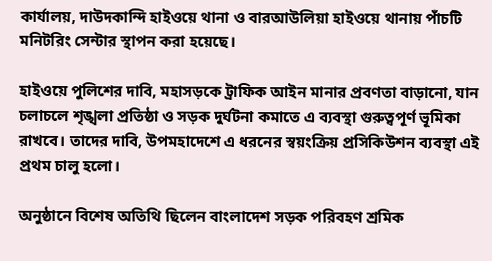কার্যালয়, দাউদকান্দি হাইওয়ে থানা ও বারআউলিয়া হাইওয়ে থানায় পাঁচটি মনিটরিং সেন্টার স্থাপন করা হয়েছে।

হাইওয়ে পুলিশের দাবি, মহাসড়কে ট্রাফিক আইন মানার প্রবণতা বাড়ানো, যান চলাচলে শৃঙ্খলা প্রতিষ্ঠা ও সড়ক দুর্ঘটনা কমাতে এ ব্যবস্থা গুরুত্বপূর্ণ ভূমিকা রাখবে। তাদের দাবি, উপমহাদেশে এ ধরনের স্বয়ংক্রিয় প্রসিকিউশন ব্যবস্থা এই প্রথম চালু হলো।

অনুষ্ঠানে বিশেষ অতিথি ছিলেন বাংলাদেশ সড়ক পরিবহণ শ্রমিক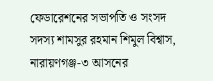ফেডারেশনের সভাপতি ও সংসদ সদস্য শামসুর রহমান শিমুল বিশ্বাস, নারায়ণগঞ্জ-৩ আসনের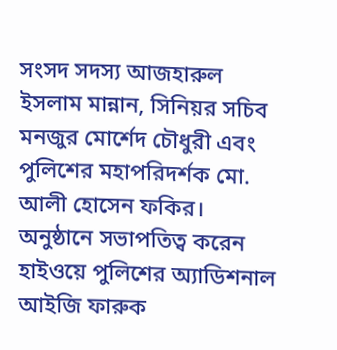সংসদ সদস্য আজহারুল ইসলাম মান্নান, সিনিয়র সচিব মনজুর মোর্শেদ চৌধুরী এবং পুলিশের মহাপরিদর্শক মো. আলী হোসেন ফকির। অনুষ্ঠানে সভাপতিত্ব করেন হাইওয়ে পুলিশের অ্যাডিশনাল আইজি ফারুক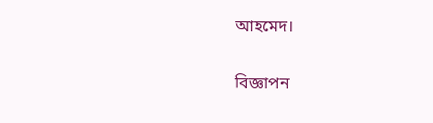আহমেদ।

বিজ্ঞাপন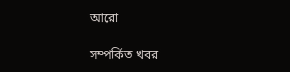আরো

সম্পর্কিত খবর